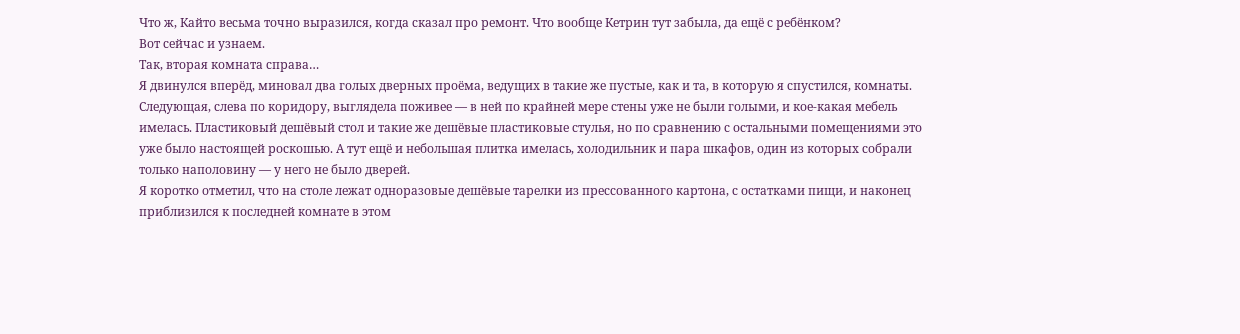Что ж, Кайто весьма точно выразился, когда сказал про ремонт. Что вообще Кетрин тут забыла, да ещё с ребёнком?
Вот сейчас и узнаем.
Так, вторая комната справа…
Я двинулся вперёд, миновал два голых дверных проёма, ведущих в такие же пустые, как и та, в которую я спустился, комнаты.
Следующая, слева по коридору, выглядела поживее — в ней по крайней мере стены уже не были голыми, и кое-какая мебель имелась. Пластиковый дешёвый стол и такие же дешёвые пластиковые стулья, но по сравнению с остальными помещениями это уже было настоящей роскошью. А тут ещё и небольшая плитка имелась, холодильник и пара шкафов, один из которых собрали только наполовину — у него не было дверей.
Я коротко отметил, что на столе лежат одноразовые дешёвые тарелки из прессованного картона, с остатками пищи, и наконец приблизился к последней комнате в этом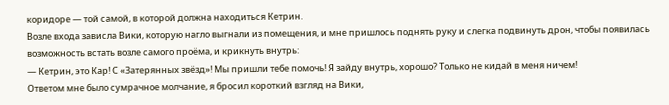коридоре — той самой, в которой должна находиться Кетрин.
Возле входа зависла Вики, которую нагло выгнали из помещения, и мне пришлось поднять руку и слегка подвинуть дрон, чтобы появилась возможность встать возле самого проёма, и крикнуть внутрь:
— Кетрин, это Кар! С «Затерянных звёзд»! Мы пришли тебе помочь! Я зайду внутрь, хорошо? Только не кидай в меня ничем!
Ответом мне было сумрачное молчание, я бросил короткий взгляд на Вики,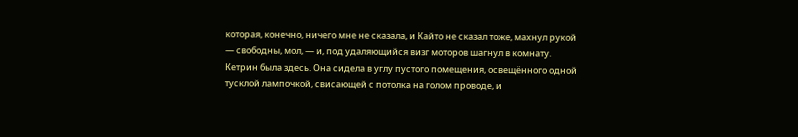которая, конечно, ничего мне не сказала, и Кайто не сказал тоже, махнул рукой — свободны, мол, — и, под удаляющийся визг моторов шагнул в комнату.
Кетрин была здесь. Она сидела в углу пустого помещения, освещённого одной тусклой лампочкой, свисающей с потолка на голом проводе, и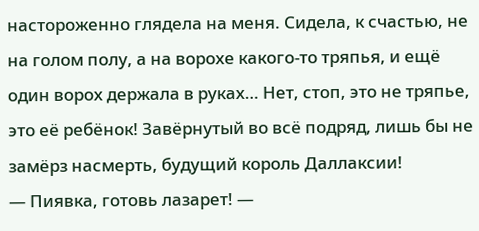настороженно глядела на меня. Сидела, к счастью, не на голом полу, а на ворохе какого-то тряпья, и ещё один ворох держала в руках… Нет, стоп, это не тряпье, это её ребёнок! Завёрнутый во всё подряд, лишь бы не замёрз насмерть, будущий король Даллаксии!
— Пиявка, готовь лазарет! —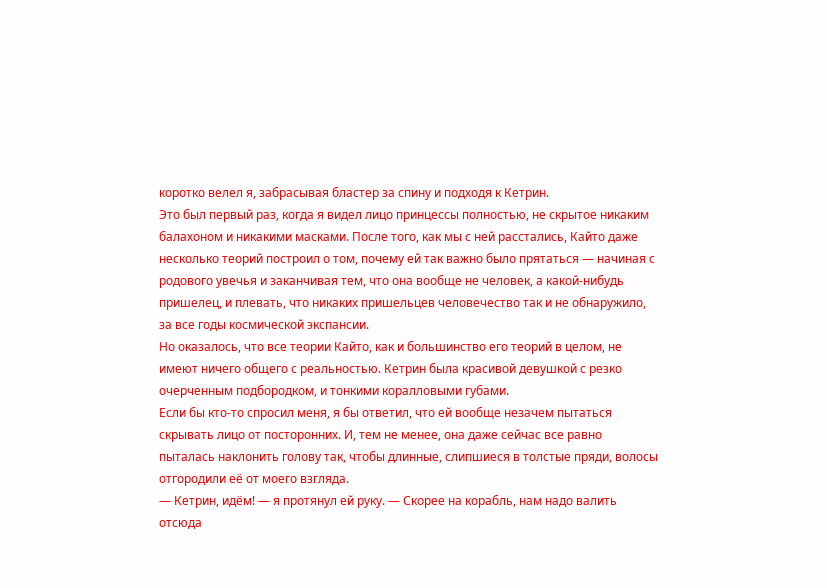коротко велел я, забрасывая бластер за спину и подходя к Кетрин.
Это был первый раз, когда я видел лицо принцессы полностью, не скрытое никаким балахоном и никакими масками. После того, как мы с ней расстались, Кайто даже несколько теорий построил о том, почему ей так важно было прятаться — начиная с родового увечья и заканчивая тем, что она вообще не человек, а какой-нибудь пришелец, и плевать, что никаких пришельцев человечество так и не обнаружило, за все годы космической экспансии.
Но оказалось, что все теории Кайто, как и большинство его теорий в целом, не имеют ничего общего с реальностью. Кетрин была красивой девушкой с резко очерченным подбородком, и тонкими коралловыми губами.
Если бы кто-то спросил меня, я бы ответил, что ей вообще незачем пытаться скрывать лицо от посторонних. И, тем не менее, она даже сейчас все равно пыталась наклонить голову так, чтобы длинные, слипшиеся в толстые пряди, волосы отгородили её от моего взгляда.
— Кетрин, идём! — я протянул ей руку. — Скорее на корабль, нам надо валить отсюда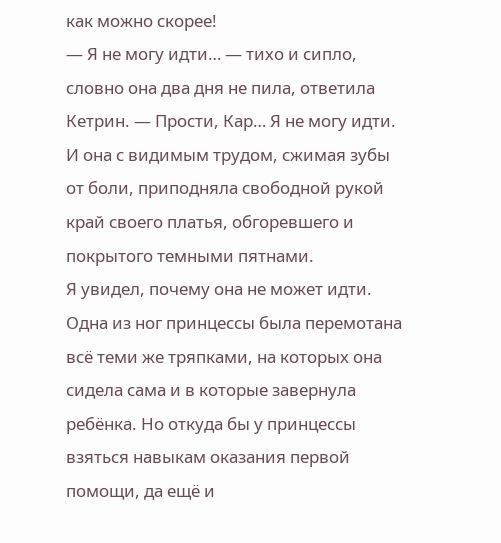как можно скорее!
— Я не могу идти… — тихо и сипло, словно она два дня не пила, ответила Кетрин. — Прости, Кар… Я не могу идти.
И она с видимым трудом, сжимая зубы от боли, приподняла свободной рукой край своего платья, обгоревшего и покрытого темными пятнами.
Я увидел, почему она не может идти.
Одна из ног принцессы была перемотана всё теми же тряпками, на которых она сидела сама и в которые завернула ребёнка. Но откуда бы у принцессы взяться навыкам оказания первой помощи, да ещё и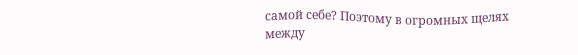самой себе? Поэтому в огромных щелях между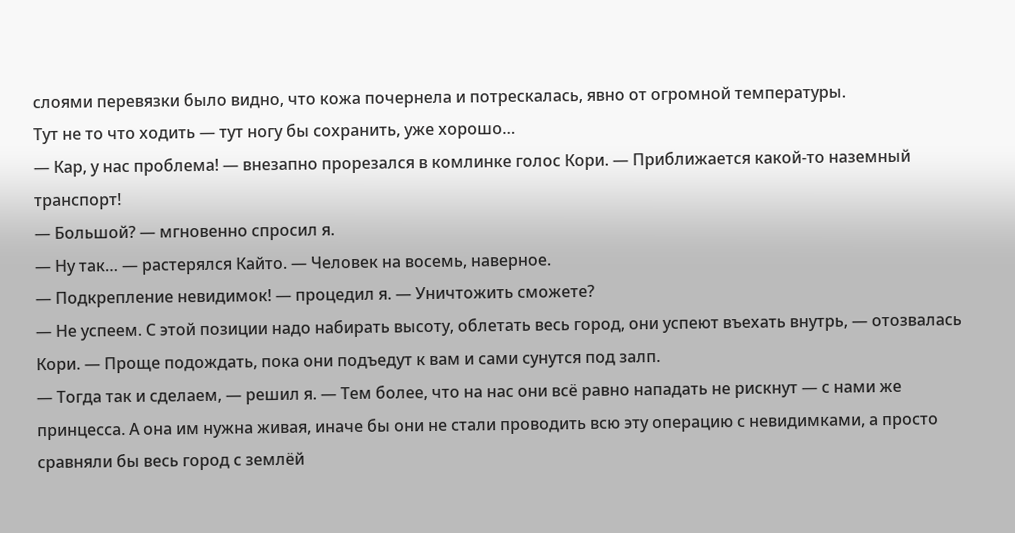слоями перевязки было видно, что кожа почернела и потрескалась, явно от огромной температуры.
Тут не то что ходить — тут ногу бы сохранить, уже хорошо…
— Кар, у нас проблема! — внезапно прорезался в комлинке голос Кори. — Приближается какой-то наземный транспорт!
— Большой? — мгновенно спросил я.
— Ну так… — растерялся Кайто. — Человек на восемь, наверное.
— Подкрепление невидимок! — процедил я. — Уничтожить сможете?
— Не успеем. С этой позиции надо набирать высоту, облетать весь город, они успеют въехать внутрь, — отозвалась Кори. — Проще подождать, пока они подъедут к вам и сами сунутся под залп.
— Тогда так и сделаем, — решил я. — Тем более, что на нас они всё равно нападать не рискнут — с нами же принцесса. А она им нужна живая, иначе бы они не стали проводить всю эту операцию с невидимками, а просто сравняли бы весь город с землёй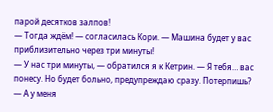парой десятков залпов!
— Тогда ждём! — согласилась Кори. — Машина будет у вас приблизительно через три минуты!
— У нас три минуты, — обратился я к Кетрин. — Я тебя… вас понесу. Но будет больно, предупреждаю сразу. Потерпишь?
— А у меня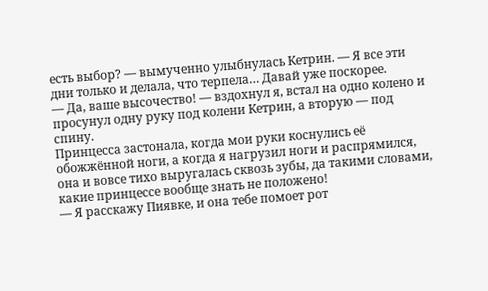есть выбор? — вымученно улыбнулась Кетрин. — Я все эти дни только и делала, что терпела… Давай уже поскорее.
— Да, ваше высочество! — вздохнул я, встал на одно колено и просунул одну руку под колени Кетрин, а вторую — под спину.
Принцесса застонала, когда мои руки коснулись её обожжённой ноги, а когда я нагрузил ноги и распрямился, она и вовсе тихо выругалась сквозь зубы, да такими словами, какие принцессе вообще знать не положено!
— Я расскажу Пиявке, и она тебе помоет рот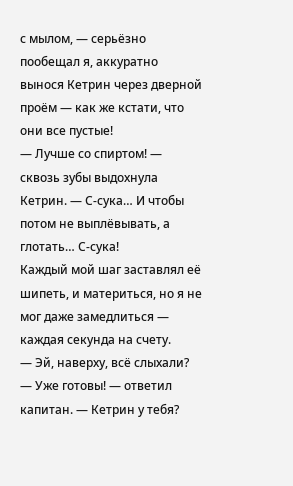с мылом, — серьёзно пообещал я, аккуратно вынося Кетрин через дверной проём — как же кстати, что они все пустые!
— Лучше со спиртом! — сквозь зубы выдохнула Кетрин. — С-сука… И чтобы потом не выплёвывать, а глотать… С-сука!
Каждый мой шаг заставлял её шипеть, и материться, но я не мог даже замедлиться — каждая секунда на счету.
— Эй, наверху, всё слыхали?
— Уже готовы! — ответил капитан. — Кетрин у тебя?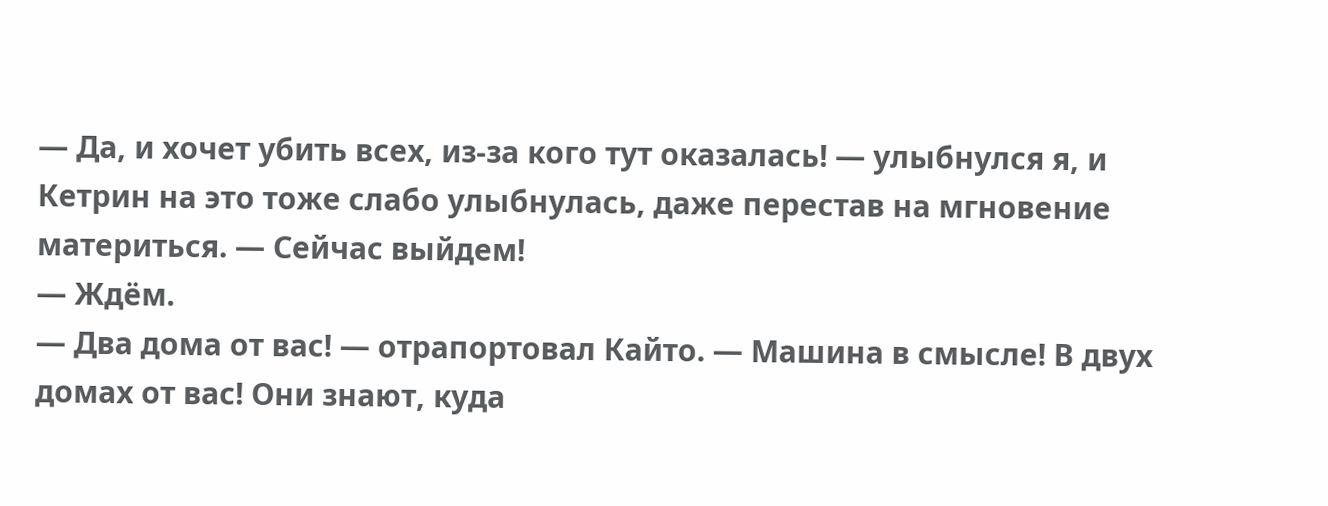— Да, и хочет убить всех, из-за кого тут оказалась! — улыбнулся я, и Кетрин на это тоже слабо улыбнулась, даже перестав на мгновение материться. — Сейчас выйдем!
— Ждём.
— Два дома от вас! — отрапортовал Кайто. — Машина в смысле! В двух домах от вас! Они знают, куда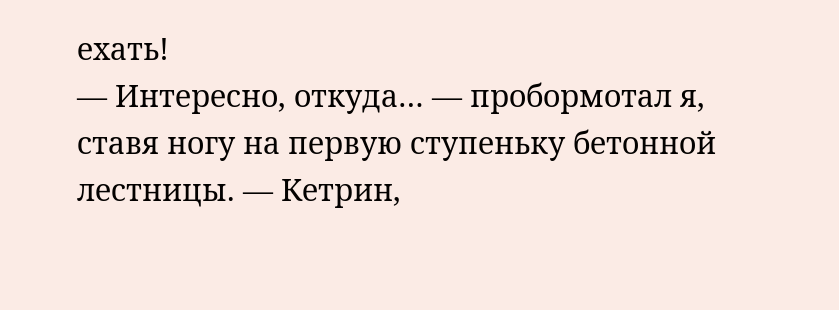ехать!
— Интересно, откуда… — пробормотал я, ставя ногу на первую ступеньку бетонной лестницы. — Кетрин,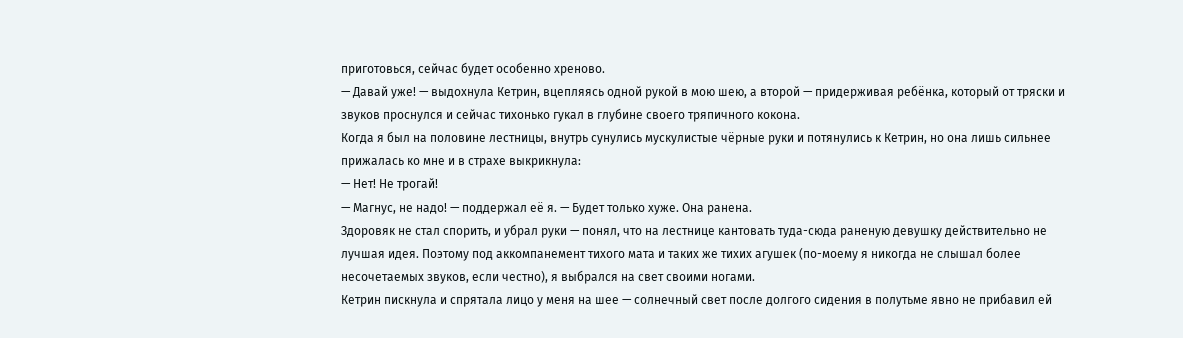приготовься, сейчас будет особенно хреново.
— Давай уже! — выдохнула Кетрин, вцепляясь одной рукой в мою шею, а второй — придерживая ребёнка, который от тряски и звуков проснулся и сейчас тихонько гукал в глубине своего тряпичного кокона.
Когда я был на половине лестницы, внутрь сунулись мускулистые чёрные руки и потянулись к Кетрин, но она лишь сильнее прижалась ко мне и в страхе выкрикнула:
— Нет! Не трогай!
— Магнус, не надо! — поддержал её я. — Будет только хуже. Она ранена.
Здоровяк не стал спорить, и убрал руки — понял, что на лестнице кантовать туда-сюда раненую девушку действительно не лучшая идея. Поэтому под аккомпанемент тихого мата и таких же тихих агушек (по-моему я никогда не слышал более несочетаемых звуков, если честно), я выбрался на свет своими ногами.
Кетрин пискнула и спрятала лицо у меня на шее — солнечный свет после долгого сидения в полутьме явно не прибавил ей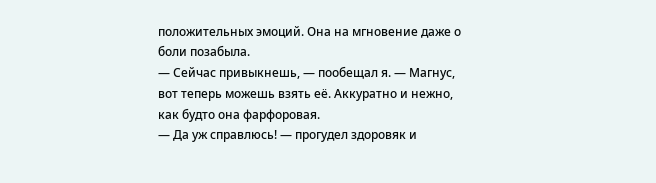положительных эмоций. Она на мгновение даже о боли позабыла.
— Сейчас привыкнешь, — пообещал я. — Магнус, вот теперь можешь взять её. Аккуратно и нежно, как будто она фарфоровая.
— Да уж справлюсь! — прогудел здоровяк и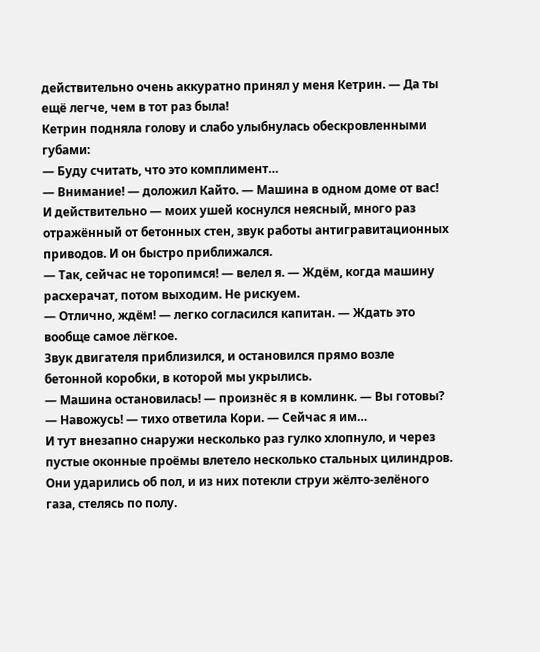действительно очень аккуратно принял у меня Кетрин. — Да ты ещё легче, чем в тот раз была!
Кетрин подняла голову и слабо улыбнулась обескровленными губами:
— Буду считать, что это комплимент…
— Внимание! — доложил Кайто. — Машина в одном доме от вас!
И действительно — моих ушей коснулся неясный, много раз отражённый от бетонных стен, звук работы антигравитационных приводов. И он быстро приближался.
— Так, сейчас не торопимся! — велел я. — Ждём, когда машину расхерачат, потом выходим. Не рискуем.
— Отлично, ждём! — легко согласился капитан. — Ждать это вообще самое лёгкое.
Звук двигателя приблизился, и остановился прямо возле бетонной коробки, в которой мы укрылись.
— Машина остановилась! — произнёс я в комлинк. — Вы готовы?
— Навожусь! — тихо ответила Кори. — Сейчас я им…
И тут внезапно снаружи несколько раз гулко хлопнуло, и через пустые оконные проёмы влетело несколько стальных цилиндров. Они ударились об пол, и из них потекли струи жёлто-зелёного газа, стелясь по полу.